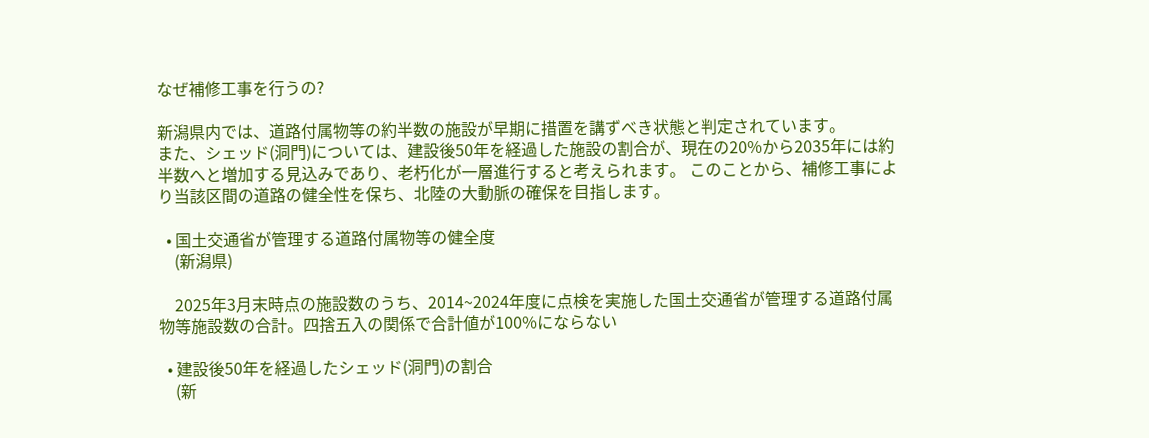なぜ補修工事を行うの?

新潟県内では、道路付属物等の約半数の施設が早期に措置を講ずべき状態と判定されています。
また、シェッド(洞門)については、建設後50年を経過した施設の割合が、現在の20%から2035年には約半数へと増加する見込みであり、老朽化が一層進行すると考えられます。 このことから、補修工事により当該区間の道路の健全性を保ち、北陸の大動脈の確保を目指します。

  • 国土交通省が管理する道路付属物等の健全度
    (新潟県)

    2025年3月末時点の施設数のうち、2014~2024年度に点検を実施した国土交通省が管理する道路付属物等施設数の合計。四捨五入の関係で合計値が100%にならない

  • 建設後50年を経過したシェッド(洞門)の割合
    (新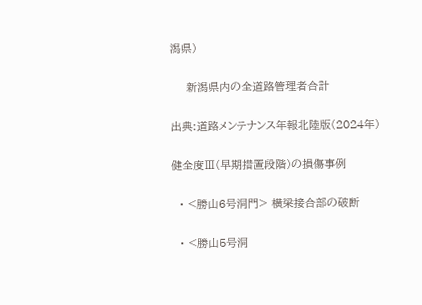潟県)

    新潟県内の全道路管理者合計

出典:道路メンテナンス年報北陸版(2024年)

健全度Ⅲ(早期措置段階)の損傷事例

  • <勝山6号洞門> 横梁接合部の破断

  • <勝山5号洞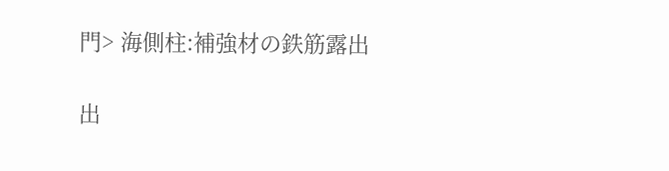門> 海側柱:補強材の鉄筋露出

出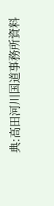典:高田河川国道事務所資料